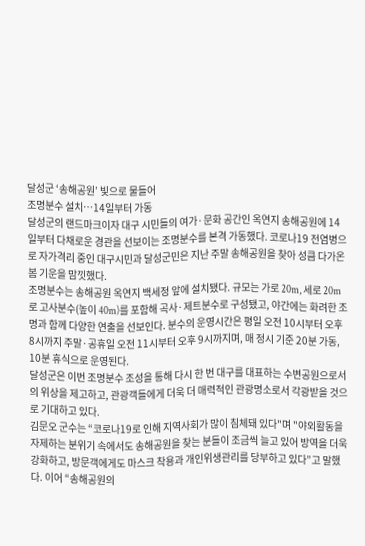달성군 ‘송해공원’ 빛으로 물들어
조명분수 설치…14일부터 가동
달성군의 랜드마크이자 대구 시민들의 여가·문화 공간인 옥연지 송해공원에 14일부터 다채로운 경관을 선보이는 조명분수를 본격 가동했다. 코로나19 전염병으로 자가격리 중인 대구시민과 달성군민은 지난 주말 송해공원을 찾아 성큼 다가온 봄 기운을 맘낏했다.
조명분수는 송해공원 옥연지 백세정 앞에 설치됐다. 규모는 가로 20m, 세로 20m로 고사분수(높이 40m)를 포함해 곡사·제트분수로 구성됐고, 야간에는 화려한 조명과 함께 다양한 연출을 선보인다. 분수의 운영시간은 평일 오전 10시부터 오후 8시까지 주말·공휴일 오전 11시부터 오후 9시까지며, 매 정시 기준 20분 가동, 10분 휴식으로 운영된다.
달성군은 이번 조명분수 조성을 통해 다시 한 번 대구를 대표하는 수변공원으로서의 위상을 제고하고, 관광객들에게 더욱 더 매력적인 관광명소로서 각광받을 것으로 기대하고 있다.
김문오 군수는 “코로나19로 인해 지역사회가 많이 침체돼 있다"며 "야외활동을 자제하는 분위기 속에서도 송해공원을 찾는 분들이 조금씩 늘고 있어 방역을 더욱 강화하고, 방문객에게도 마스크 착용과 개인위생관리를 당부하고 있다”고 말했다. 이어 “송해공원의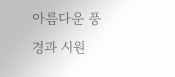아름다운 풍경과 시원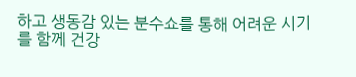하고 생동감 있는 분수쇼를 통해 어려운 시기를 함께 건강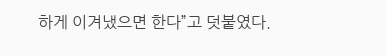하게 이겨냈으면 한다”고 덧붙였다.